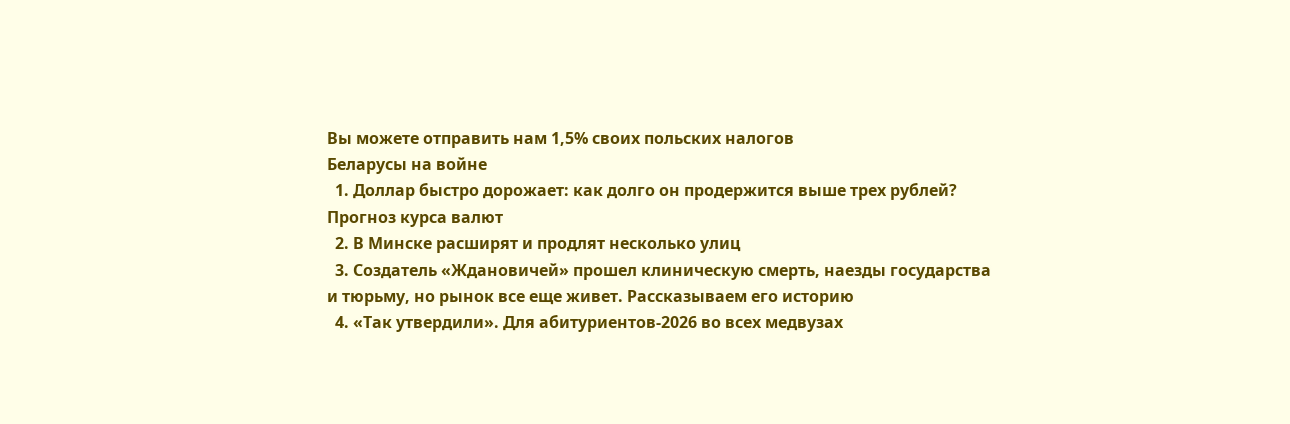Вы можете отправить нам 1,5% своих польских налогов
Беларусы на войне
  1. Доллар быстро дорожает: как долго он продержится выше трех рублей? Прогноз курса валют
  2. В Минске расширят и продлят несколько улиц
  3. Создатель «Ждановичей» прошел клиническую смерть, наезды государства и тюрьму, но рынок все еще живет. Рассказываем его историю
  4. «Так утвердили». Для абитуриентов-2026 во всех медвузах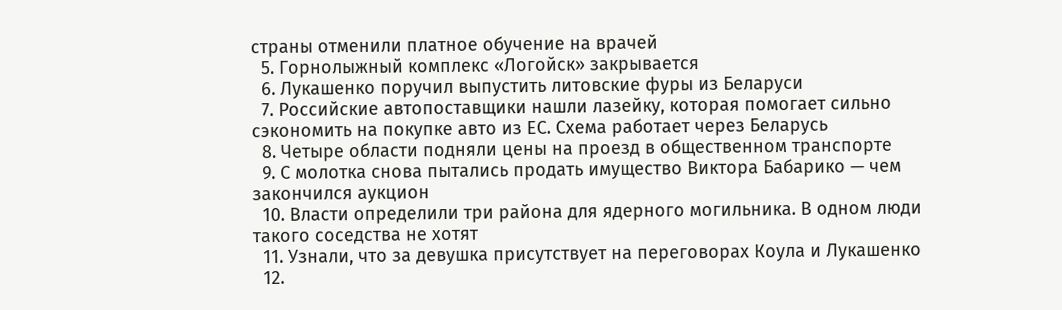страны отменили платное обучение на врачей
  5. Горнолыжный комплекс «Логойск» закрывается
  6. Лукашенко поручил выпустить литовские фуры из Беларуси
  7. Российские автопоставщики нашли лазейку, которая помогает сильно сэкономить на покупке авто из ЕС. Схема работает через Беларусь
  8. Четыре области подняли цены на проезд в общественном транспорте
  9. С молотка снова пытались продать имущество Виктора Бабарико — чем закончился аукцион
  10. Власти определили три района для ядерного могильника. В одном люди такого соседства не хотят
  11. Узнали, что за девушка присутствует на переговорах Коула и Лукашенко
  12.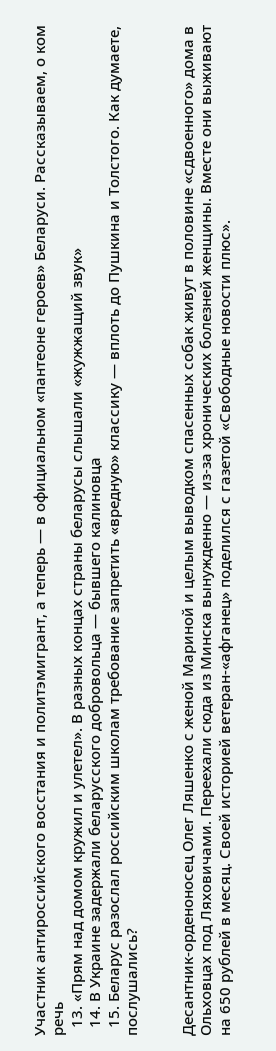Участник антироссийского восстания и политэмигрант, а теперь — в официальном «пантеоне героев» Беларуси. Рассказываем, о ком речь
  13. «Прям над домом кружил и улетел». В разных концах страны беларусы слышали «жужжащий звук»
  14. В Украине задержали беларусского добровольца — бывшего калиновца
  15. Беларус разослал российским школам требование запретить «вредную» классику — вплоть до Пушкина и Толстого. Как думаете, послушались?


Десантник-орденоносец Олег Ляшенко с женой Мариной и целым выводком спасенных собак живут в половине «сдвоенного» дома в Ольховцах под Ляховичами. Переехали сюда из Минска вынужденно — из-за хронических болезней женщины. Вместе они выживают на 650 рублей в месяц. Своей историей ветеран-«афганец» поделился с газетой «Свободные новости плюс».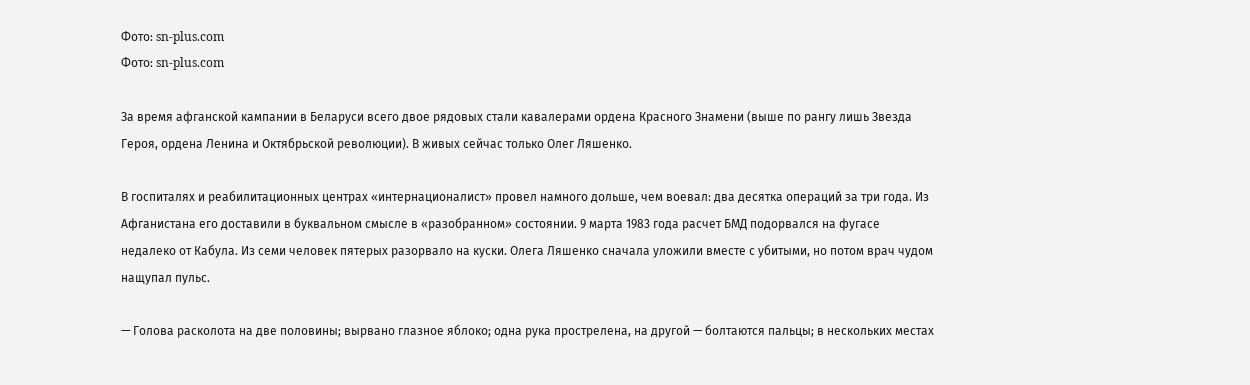Фото: sn-plus.com
Фото: sn-plus.com

За время афганской кампании в Беларуси всего двое рядовых стали кавалерами ордена Красного Знамени (выше по рангу лишь Звезда Героя, ордена Ленина и Октябрьской революции). В живых сейчас только Олег Ляшенко.

В госпиталях и реабилитационных центрах «интернационалист» провел намного дольше, чем воевал: два десятка операций за три года. Из Афганистана его доставили в буквальном смысле в «разобранном» состоянии. 9 марта 1983 года расчет БМД подорвался на фугасе недалеко от Кабула. Из семи человек пятерых разорвало на куски. Олега Ляшенко сначала уложили вместе с убитыми, но потом врач чудом нащупал пульс.

— Голова расколота на две половины; вырвано глазное яблоко; одна рука прострелена, на другой — болтаются пальцы; в нескольких местах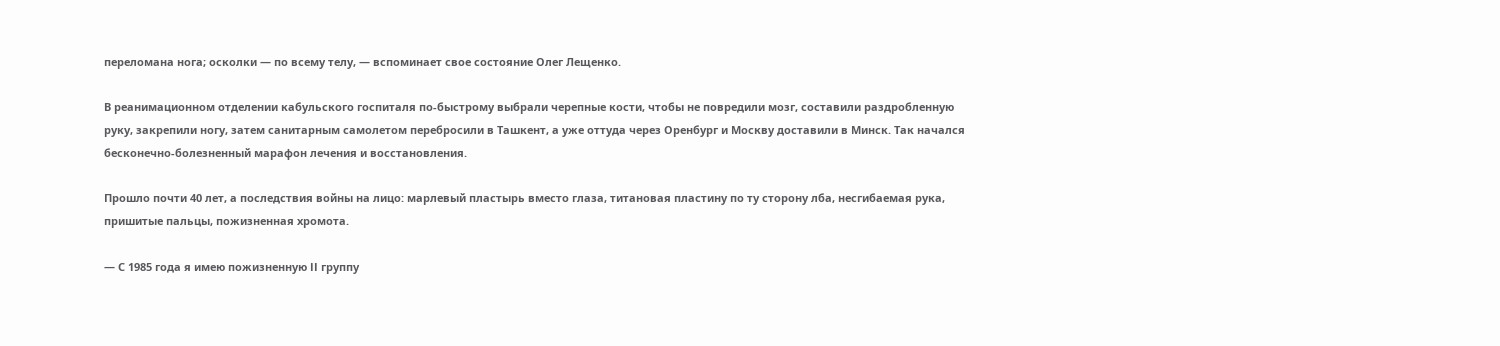переломана нога; осколки — по всему телу, — вспоминает свое состояние Олег Лещенко.

В реанимационном отделении кабульского госпиталя по-быстрому выбрали черепные кости, чтобы не повредили мозг, составили раздробленную руку, закрепили ногу, затем санитарным самолетом перебросили в Ташкент, а уже оттуда через Оренбург и Москву доставили в Минск. Так начался бесконечно-болезненный марафон лечения и восстановления.

Прошло почти 40 лет, а последствия войны на лицо: марлевый пластырь вместо глаза, титановая пластину по ту сторону лба, несгибаемая рука, пришитые пальцы, пожизненная хромота.

— С 1985 года я имею пожизненную ІІ группу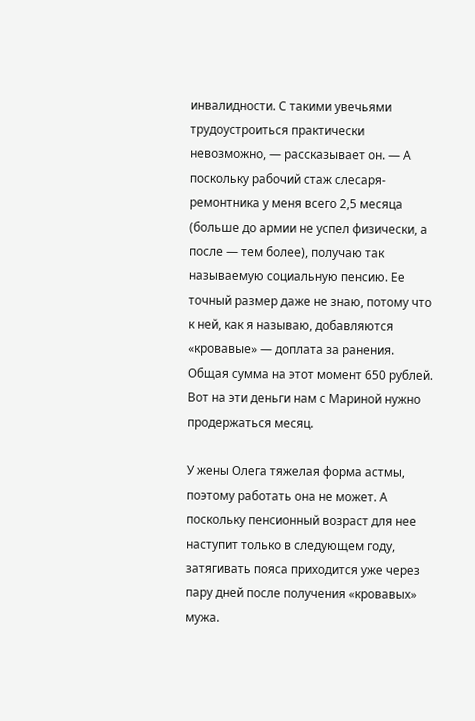инвалидности. С такими увечьями трудоустроиться практически невозможно, — рассказывает он. — А поскольку рабочий стаж слесаря-ремонтника у меня всего 2,5 месяца (больше до армии не успел физически, а после — тем более), получаю так называемую социальную пенсию. Ее точный размер даже не знаю, потому что к ней, как я называю, добавляются «кровавые» — доплата за ранения. Общая сумма на этот момент 650 рублей. Вот на эти деньги нам с Мариной нужно продержаться месяц.

У жены Олега тяжелая форма астмы, поэтому работать она не может. А поскольку пенсионный возраст для нее наступит только в следующем году, затягивать пояса приходится уже через пару дней после получения «кровавых» мужа.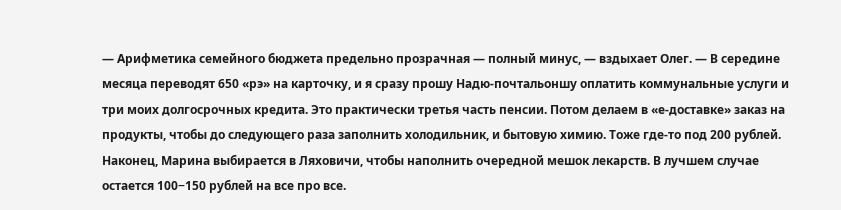— Арифметика семейного бюджета предельно прозрачная — полный минус, — вздыхает Олег. — В середине месяца переводят 650 «рэ» на карточку, и я сразу прошу Надю-почтальоншу оплатить коммунальные услуги и три моих долгосрочных кредита. Это практически третья часть пенсии. Потом делаем в «е-доставке» заказ на продукты, чтобы до следующего раза заполнить холодильник, и бытовую химию. Тоже где-то под 200 рублей. Наконец, Марина выбирается в Ляховичи, чтобы наполнить очередной мешок лекарств. В лучшем случае остается 100−150 рублей на все про все.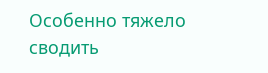Особенно тяжело сводить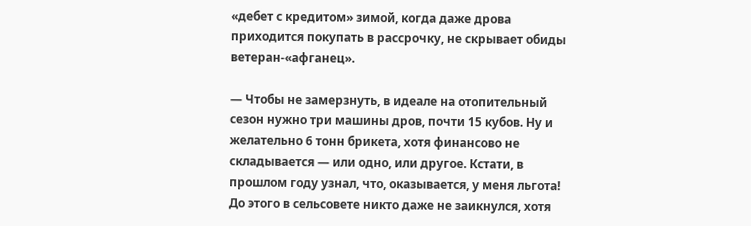«дебет с кредитом» зимой, когда даже дрова приходится покупать в рассрочку, не скрывает обиды ветеран-«афганец».

— Чтобы не замерзнуть, в идеале на отопительный сезон нужно три машины дров, почти 15 кубов. Ну и желательно 6 тонн брикета, хотя финансово не складывается — или одно, или другое. Кстати, в прошлом году узнал, что, оказывается, у меня льгота! До этого в сельсовете никто даже не заикнулся, хотя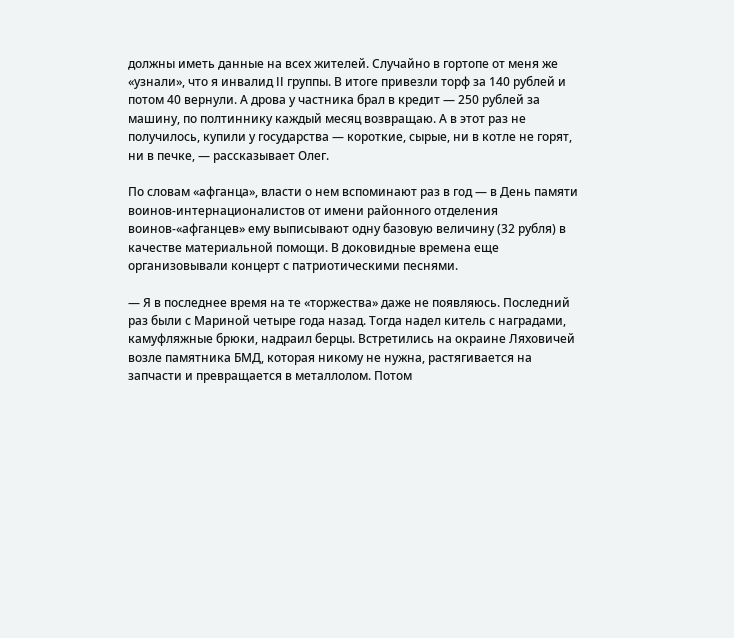должны иметь данные на всех жителей. Случайно в гортопе от меня же «узнали», что я инвалид ІІ группы. В итоге привезли торф за 140 рублей и потом 40 вернули. А дрова у частника брал в кредит — 250 рублей за машину, по полтиннику каждый месяц возвращаю. А в этот раз не получилось, купили у государства — короткие, сырые, ни в котле не горят, ни в печке, — рассказывает Олег.

По словам «афганца», власти о нем вспоминают раз в год — в День памяти воинов-интернационалистов от имени районного отделения воинов-«афганцев» ему выписывают одну базовую величину (32 рубля) в качестве материальной помощи. В доковидные времена еще организовывали концерт с патриотическими песнями.

— Я в последнее время на те «торжества» даже не появляюсь. Последний раз были с Мариной четыре года назад. Тогда надел китель с наградами, камуфляжные брюки, надраил берцы. Встретились на окраине Ляховичей возле памятника БМД, которая никому не нужна, растягивается на запчасти и превращается в металлолом. Потом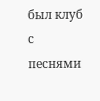был клуб с песнями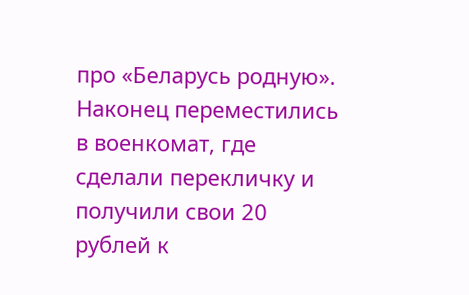про «Беларусь родную». Наконец переместились в военкомат, где сделали перекличку и получили свои 20 рублей к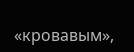«кровавым»,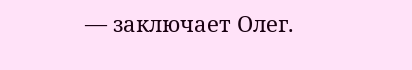— заключает Олег.